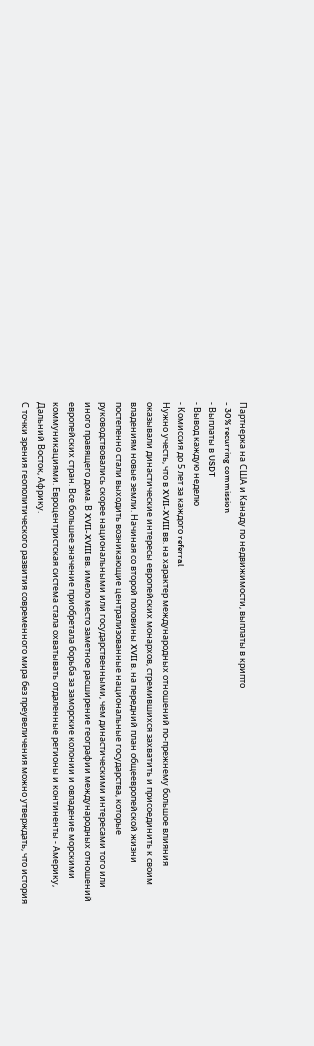Партнерка на США и Канаду по недвижимости, выплаты в крипто
- 30% recurring commission
- Выплаты в USDT
- Вывод каждую неделю
- Комиссия до 5 лет за каждого referral
Нужно учесть, что в XVII-XVIII вв. на характер международных отношений по-прежнему большое влияния оказывали династические интересы европейских монархов, стремившихся захватить и присоединить к своим владениям новые земли. Начиная со второй половины XVII в. на передний план общеевропейской жизни постепенно стали выходить возникающие централизованные национальные государства, которые руководствовались скорее национальными или государственными, чем династическими интересами того или иного правящего дома. В XVII-XVIII вв. имело место заметное расширение географии международных отношений европейских стран. Все большее значение приобретала борьба за заморские колонии и овладение морскими коммуникациями. Евроцентристская система стала охватывать отдаленные регионы и континенты - Америку, Дальний Восток, Африку.
С точки зрения геополитического развития современного мира без преувеличения можно утверждать, что история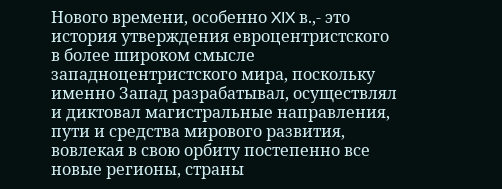Нового времени, особенно XIX в.,- это история утверждения евроцентристского в более широком смысле западноцентристского мира, поскольку именно Запад разрабатывал, осуществлял и диктовал магистральные направления, пути и средства мирового развития, вовлекая в свою орбиту постепенно все новые регионы, страны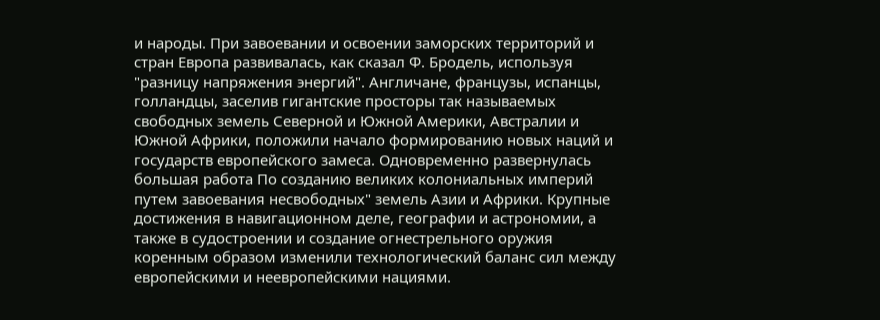и народы. При завоевании и освоении заморских территорий и стран Европа развивалась, как сказал Ф. Бродель, используя "разницу напряжения энергий". Англичане, французы, испанцы, голландцы, заселив гигантские просторы так называемых свободных земель Северной и Южной Америки, Австралии и Южной Африки, положили начало формированию новых наций и государств европейского замеса. Одновременно развернулась большая работа По созданию великих колониальных империй путем завоевания несвободных" земель Азии и Африки. Крупные достижения в навигационном деле, географии и астрономии, а также в судостроении и создание огнестрельного оружия коренным образом изменили технологический баланс сил между европейскими и неевропейскими нациями.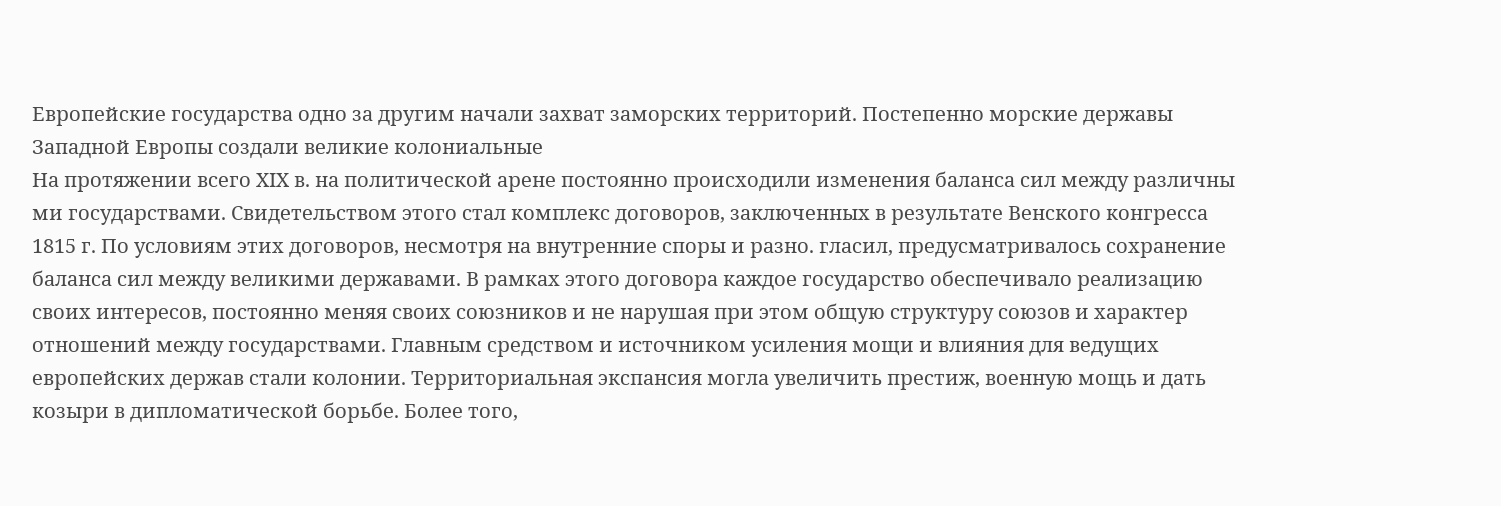Европейские государства одно за другим начали захват заморских территорий. Постепенно морские державы Западной Европы создали великие колониальные
На протяжении всего XIX в. на политической арене постоянно происходили изменения баланса сил между различны ми государствами. Свидетельством этого стал комплекс договоров, заключенных в результате Венского конгресса 1815 г. По условиям этих договоров, несмотря на внутренние споры и разно. гласил, предусматривалось сохранение баланса сил между великими державами. В рамках этого договора каждое государство обеспечивало реализацию своих интересов, постоянно меняя своих союзников и не нарушая при этом общую структуру союзов и характер отношений между государствами. Главным средством и источником усиления мощи и влияния для ведущих европейских держав стали колонии. Территориальная экспансия могла увеличить престиж, военную мощь и дать козыри в дипломатической борьбе. Более того,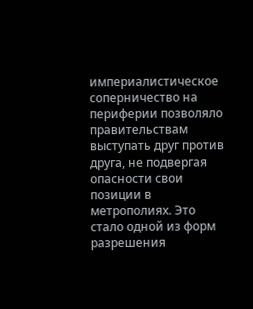империалистическое соперничество на периферии позволяло правительствам выступать друг против друга, не подвергая опасности свои позиции в метрополиях. Это стало одной из форм разрешения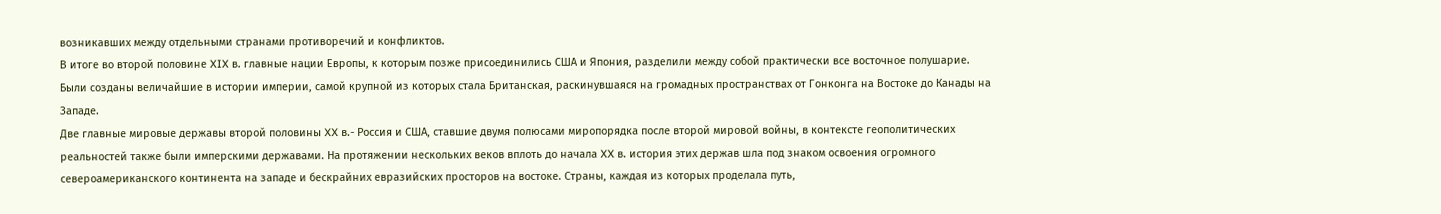возникавших между отдельными странами противоречий и конфликтов.
В итоге во второй половине XIX в. главные нации Европы, к которым позже присоединились США и Япония, разделили между собой практически все восточное полушарие. Были созданы величайшие в истории империи, самой крупной из которых стала Британская, раскинувшаяся на громадных пространствах от Гонконга на Востоке до Канады на Западе.
Две главные мировые державы второй половины XX в.- Россия и США, ставшие двумя полюсами миропорядка после второй мировой войны, в контексте геополитических реальностей также были имперскими державами. На протяжении нескольких веков вплоть до начала XX в. история этих держав шла под знаком освоения огромного североамериканского континента на западе и бескрайних евразийских просторов на востоке. Страны, каждая из которых проделала путь,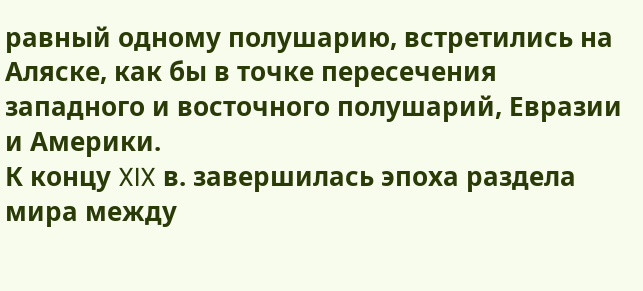равный одному полушарию, встретились на Аляске, как бы в точке пересечения западного и восточного полушарий, Евразии и Америки.
К концу XIX в. завершилась эпоха раздела мира между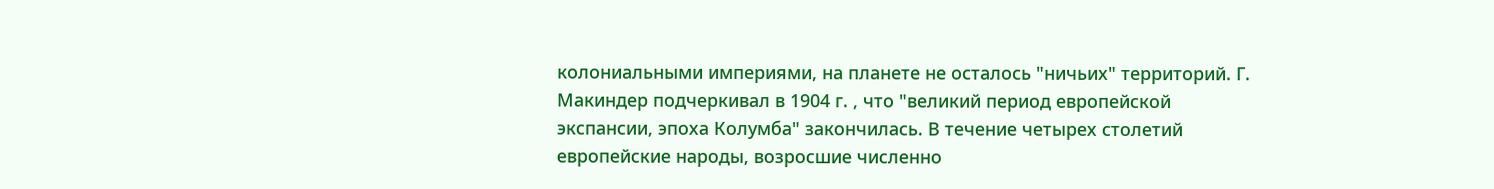колониальными империями, на планете не осталось "ничьих" территорий. Г. Макиндер подчеркивал в 1904 г. , что "великий период европейской экспансии, эпоха Колумба" закончилась. В течение четырех столетий европейские народы, возросшие численно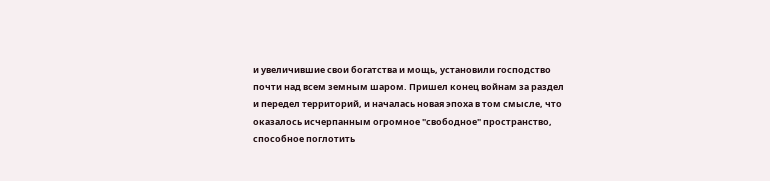и увеличившие свои богатства и мощь, установили господство почти над всем земным шаром. Пришел конец войнам за раздел и передел территорий, и началась новая эпоха в том смысле, что оказалось исчерпанным огромное "свободное" пространство, способное поглотить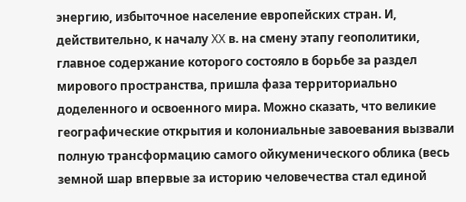энергию, избыточное население европейских стран. И, действительно, к началу XX в. на смену этапу геополитики, главное содержание которого состояло в борьбе за раздел мирового пространства, пришла фаза территориально доделенного и освоенного мира. Можно сказать, что великие географические открытия и колониальные завоевания вызвали полную трансформацию самого ойкуменического облика (весь земной шар впервые за историю человечества стал единой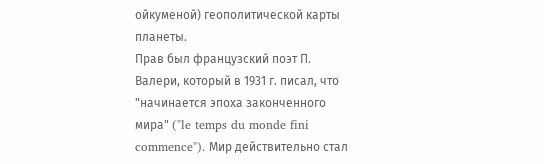ойкуменой) геополитической карты планеты.
Прав был французский поэт П. Валери, который в 1931 г. писал, что "начинается эпоха законченного мира" ("le temps du monde fini commence"). Мир действительно стал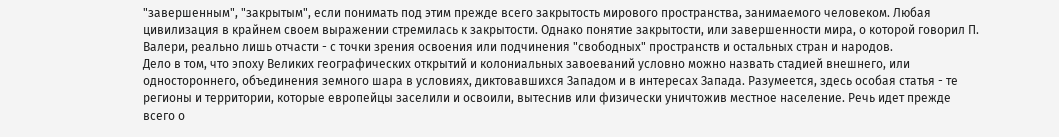"завершенным", "закрытым", если понимать под этим прежде всего закрытость мирового пространства, занимаемого человеком. Любая цивилизация в крайнем своем выражении стремилась к закрытости. Однако понятие закрытости, или завершенности мира, о которой говорил П. Валери, реально лишь отчасти - с точки зрения освоения или подчинения "свободных" пространств и остальных стран и народов.
Дело в том, что эпоху Великих географических открытий и колониальных завоеваний условно можно назвать стадией внешнего, или одностороннего, объединения земного шара в условиях, диктовавшихся Западом и в интересах Запада. Разумеется, здесь особая статья - те регионы и территории, которые европейцы заселили и освоили, вытеснив или физически уничтожив местное население. Речь идет прежде всего о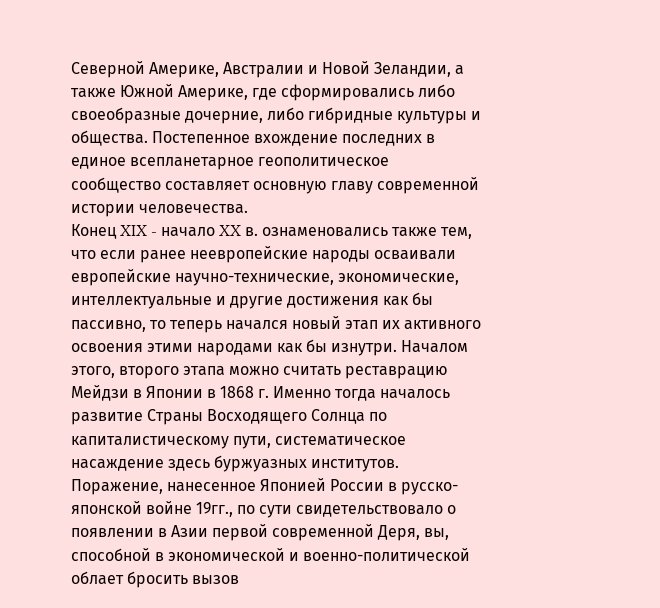Северной Америке, Австралии и Новой Зеландии, а также Южной Америке, где сформировались либо своеобразные дочерние, либо гибридные культуры и общества. Постепенное вхождение последних в единое всепланетарное геополитическое сообщество составляет основную главу современной истории человечества.
Конец XIX - начало XX в. ознаменовались также тем, что если ранее неевропейские народы осваивали европейские научно-технические, экономические, интеллектуальные и другие достижения как бы пассивно, то теперь начался новый этап их активного освоения этими народами как бы изнутри. Началом этого, второго этапа можно считать реставрацию Мейдзи в Японии в 1868 г. Именно тогда началось развитие Страны Восходящего Солнца по капиталистическому пути, систематическое насаждение здесь буржуазных институтов. Поражение, нанесенное Японией России в русско-японской войне 19гг., по сути свидетельствовало о появлении в Азии первой современной Деря, вы, способной в экономической и военно-политической облает бросить вызов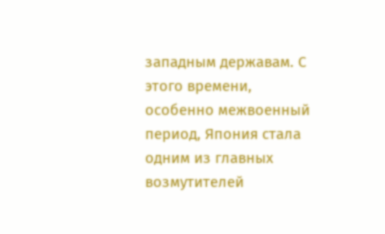западным державам. С этого времени, особенно межвоенный период, Япония стала одним из главных возмутителей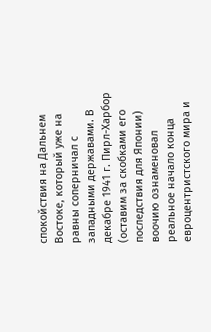спокойствия на Дальнем Востоке, который уже на равны соперничал с западными державами. В декабре 1941 г. Пирл-Харбор (оставим за скобками его последствия для Японии) воочию ознаменовал реальное начало конца евроцентристского мира и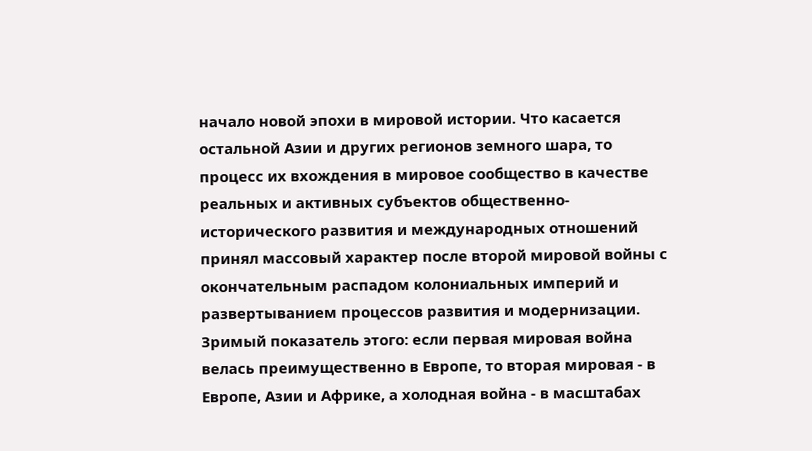начало новой эпохи в мировой истории. Что касается остальной Азии и других регионов земного шара, то процесс их вхождения в мировое сообщество в качестве реальных и активных субъектов общественно-исторического развития и международных отношений принял массовый характер после второй мировой войны с окончательным распадом колониальных империй и развертыванием процессов развития и модернизации. Зримый показатель этого: если первая мировая война велась преимущественно в Европе, то вторая мировая - в Европе, Азии и Африке, а холодная война - в масштабах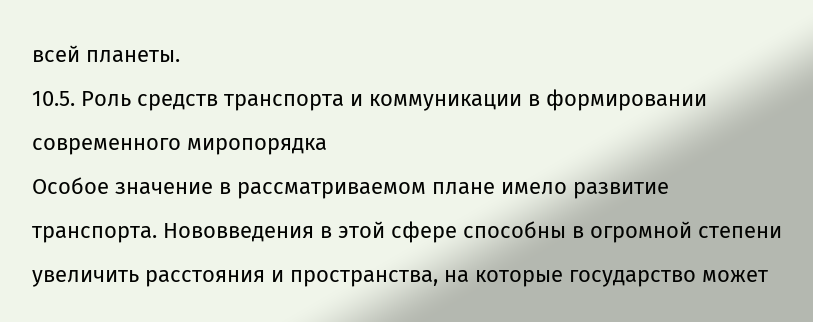всей планеты.
10.5. Роль средств транспорта и коммуникации в формировании современного миропорядка
Особое значение в рассматриваемом плане имело развитие транспорта. Нововведения в этой сфере способны в огромной степени увеличить расстояния и пространства, на которые государство может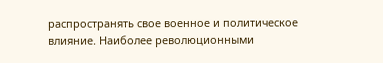распространять свое военное и политическое влияние. Наиболее революционными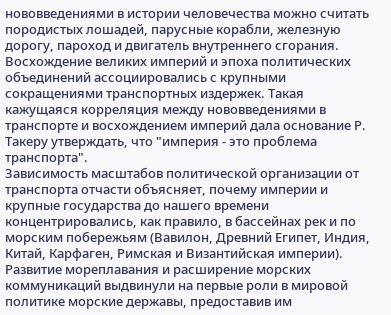нововведениями в истории человечества можно считать породистых лошадей, парусные корабли, железную дорогу, пароход и двигатель внутреннего сгорания. Восхождение великих империй и эпоха политических объединений ассоциировались с крупными сокращениями транспортных издержек. Такая кажущаяся корреляция между нововведениями в транспорте и восхождением империй дала основание Р. Такеру утверждать, что "империя - это проблема транспорта".
Зависимость масштабов политической организации от транспорта отчасти объясняет, почему империи и крупные государства до нашего времени концентрировались, как правило, в бассейнах рек и по морским побережьям (Вавилон, Древний Египет, Индия, Китай, Карфаген, Римская и Византийская империи). Развитие мореплавания и расширение морских коммуникаций выдвинули на первые роли в мировой политике морские державы, предоставив им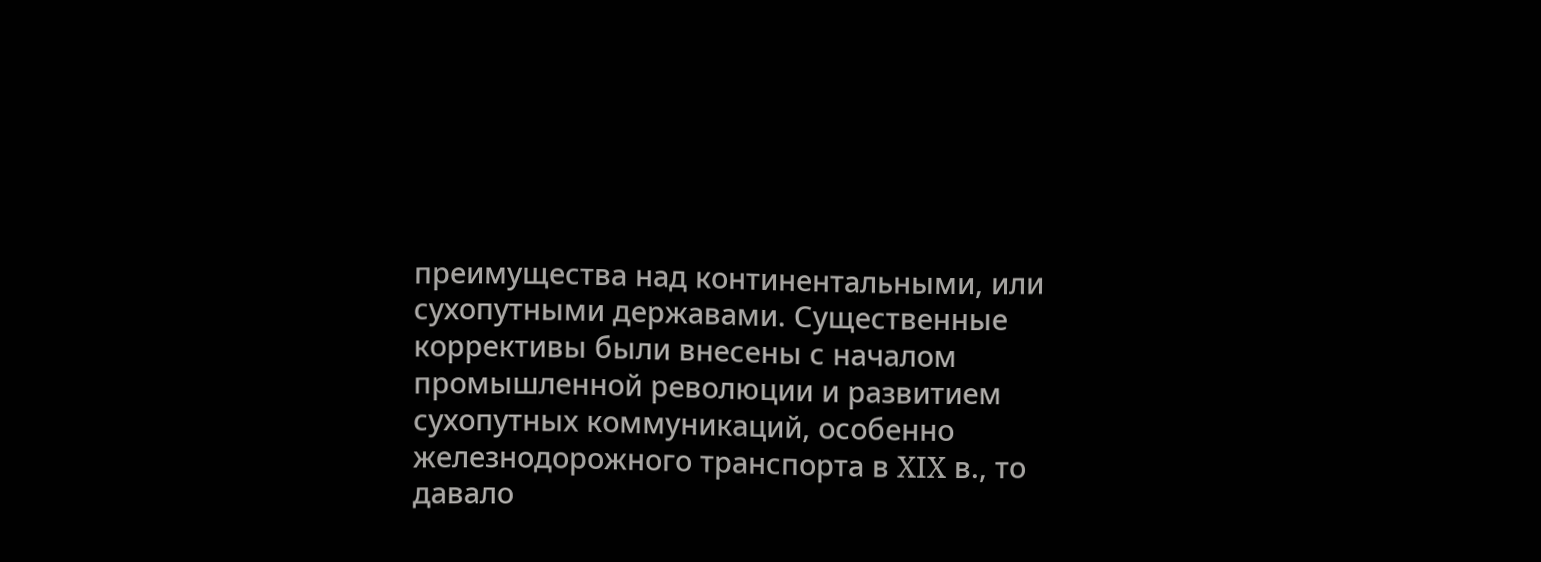преимущества над континентальными, или сухопутными державами. Существенные коррективы были внесены с началом промышленной революции и развитием сухопутных коммуникаций, особенно железнодорожного транспорта в XIX в., то давало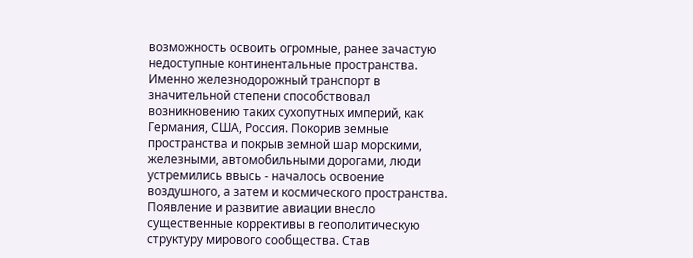возможность освоить огромные, ранее зачастую недоступные континентальные пространства. Именно железнодорожный транспорт в значительной степени способствовал возникновению таких сухопутных империй, как Германия, США, Россия. Покорив земные пространства и покрыв земной шар морскими, железными, автомобильными дорогами, люди устремились ввысь - началось освоение воздушного, а затем и космического пространства. Появление и развитие авиации внесло существенные коррективы в геополитическую структуру мирового сообщества. Став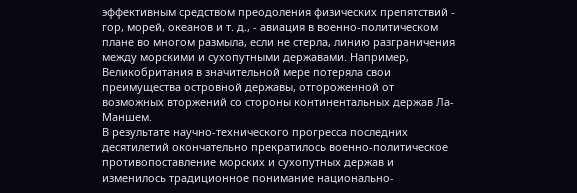эффективным средством преодоления физических препятствий - гор, морей, океанов и т. д., - авиация в военно-политическом плане во многом размыла, если не стерла, линию разграничения между морскими и сухопутными державами. Например, Великобритания в значительной мере потеряла свои преимущества островной державы, отгороженной от возможных вторжений со стороны континентальных держав Ла-Маншем.
В результате научно-технического прогресса последних десятилетий окончательно прекратилось военно-политическое противопоставление морских и сухопутных держав и изменилось традиционное понимание национально-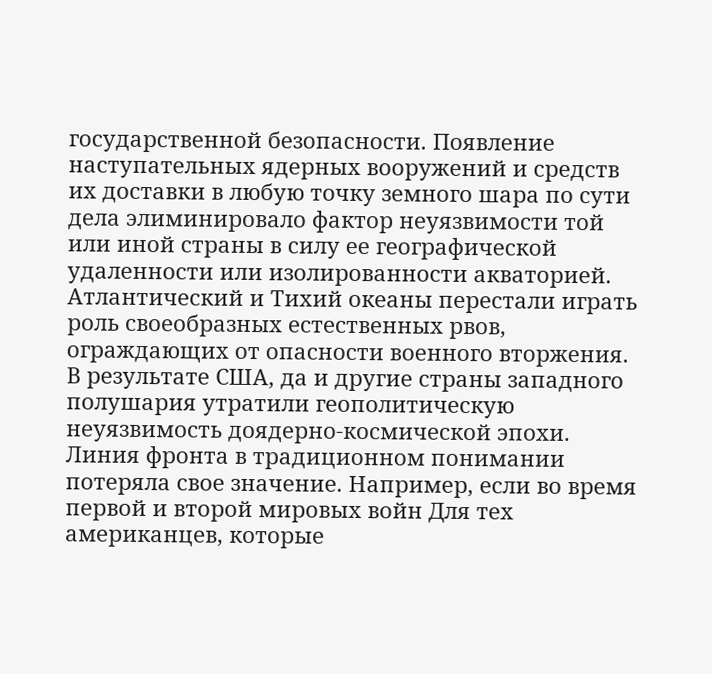государственной безопасности. Появление наступательных ядерных вооружений и средств их доставки в любую точку земного шара по сути дела элиминировало фактор неуязвимости той или иной страны в силу ее географической удаленности или изолированности акваторией. Атлантический и Тихий океаны перестали играть роль своеобразных естественных рвов, ограждающих от опасности военного вторжения. В результате США, да и другие страны западного полушария утратили геополитическую неуязвимость доядерно-космической эпохи. Линия фронта в традиционном понимании потеряла свое значение. Например, если во время первой и второй мировых войн Для тех американцев, которые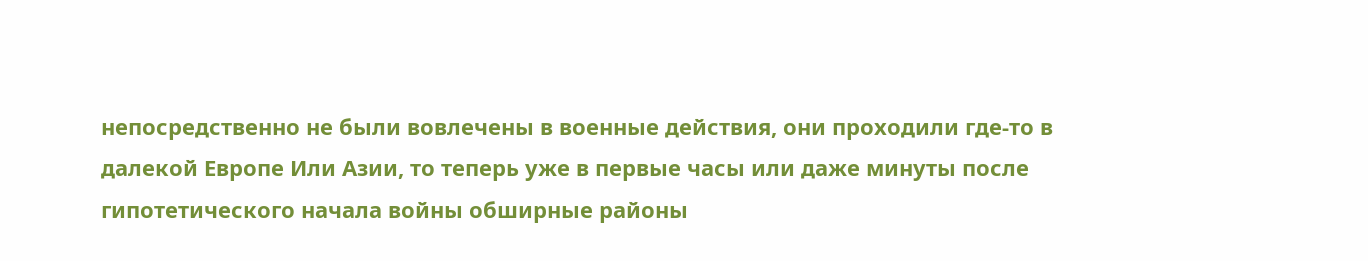непосредственно не были вовлечены в военные действия, они проходили где-то в далекой Европе Или Азии, то теперь уже в первые часы или даже минуты после гипотетического начала войны обширные районы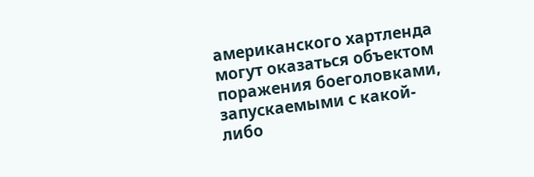американского хартленда могут оказаться объектом поражения боеголовками, запускаемыми с какой-либо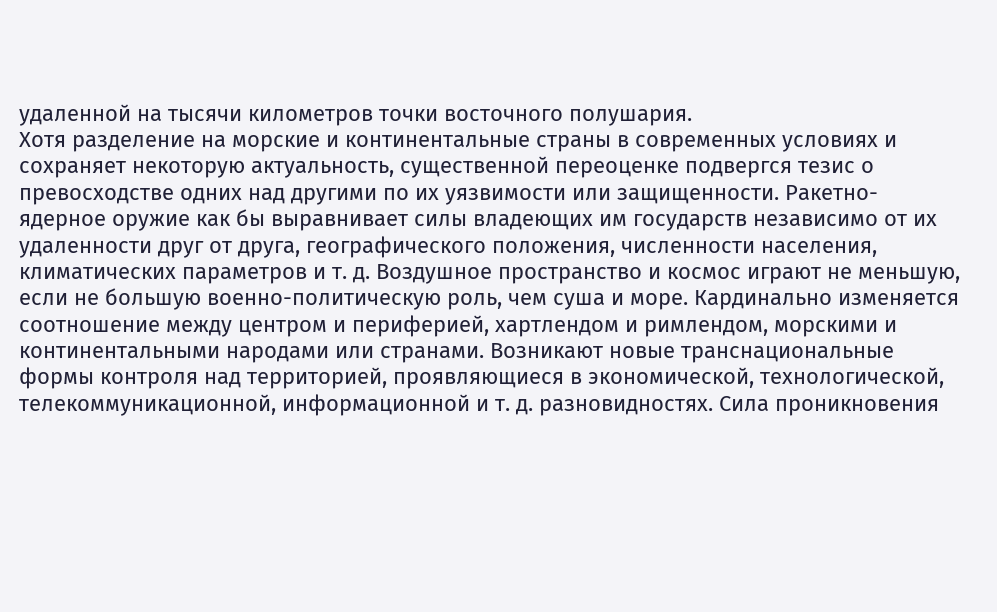удаленной на тысячи километров точки восточного полушария.
Хотя разделение на морские и континентальные страны в современных условиях и сохраняет некоторую актуальность, существенной переоценке подвергся тезис о превосходстве одних над другими по их уязвимости или защищенности. Ракетно-ядерное оружие как бы выравнивает силы владеющих им государств независимо от их удаленности друг от друга, географического положения, численности населения, климатических параметров и т. д. Воздушное пространство и космос играют не меньшую, если не большую военно-политическую роль, чем суша и море. Кардинально изменяется соотношение между центром и периферией, хартлендом и римлендом, морскими и континентальными народами или странами. Возникают новые транснациональные формы контроля над территорией, проявляющиеся в экономической, технологической, телекоммуникационной, информационной и т. д. разновидностях. Сила проникновения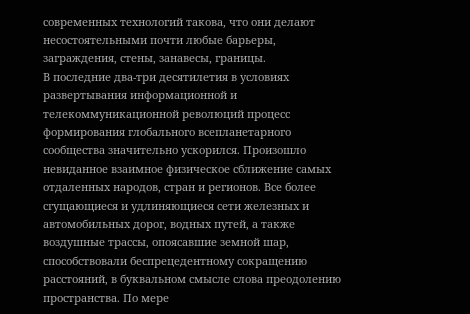современных технологий такова, что они делают несостоятельными почти любые барьеры, заграждения, стены, занавесы, границы.
В последние два-три десятилетия в условиях развертывания информационной и телекоммуникационной революций процесс формирования глобального всепланетарного сообщества значительно ускорился. Произошло невиданное взаимное физическое сближение самых отдаленных народов, стран и регионов. Все более сгущающиеся и удлиняющиеся сети железных и автомобильных дорог, водных путей, а также воздушные трассы, опоясавшие земной шар, способствовали беспрецедентному сокращению расстояний, в буквальном смысле слова преодолению пространства. По мере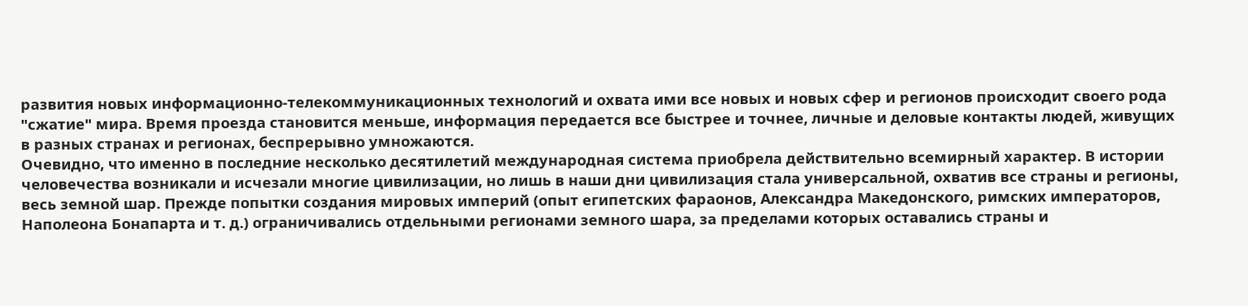развития новых информационно-телекоммуникационных технологий и охвата ими все новых и новых сфер и регионов происходит своего рода "сжатие" мира. Время проезда становится меньше, информация передается все быстрее и точнее, личные и деловые контакты людей, живущих в разных странах и регионах, беспрерывно умножаются.
Очевидно, что именно в последние несколько десятилетий международная система приобрела действительно всемирный характер. В истории человечества возникали и исчезали многие цивилизации, но лишь в наши дни цивилизация стала универсальной, охватив все страны и регионы, весь земной шар. Прежде попытки создания мировых империй (опыт египетских фараонов, Александра Македонского, римских императоров, Наполеона Бонапарта и т. д.) ограничивались отдельными регионами земного шара, за пределами которых оставались страны и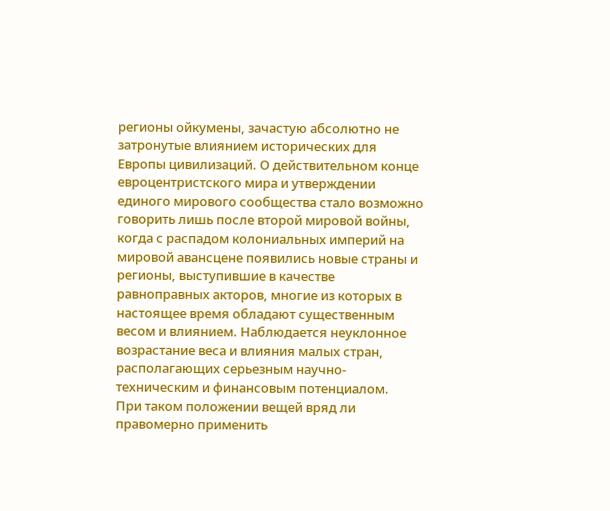регионы ойкумены, зачастую абсолютно не затронутые влиянием исторических для Европы цивилизаций. О действительном конце евроцентристского мира и утверждении единого мирового сообщества стало возможно говорить лишь после второй мировой войны, когда с распадом колониальных империй на мировой авансцене появились новые страны и регионы, выступившие в качестве равноправных акторов, многие из которых в настоящее время обладают существенным весом и влиянием. Наблюдается неуклонное возрастание веса и влияния малых стран, располагающих серьезным научно-техническим и финансовым потенциалом.
При таком положении вещей вряд ли правомерно применить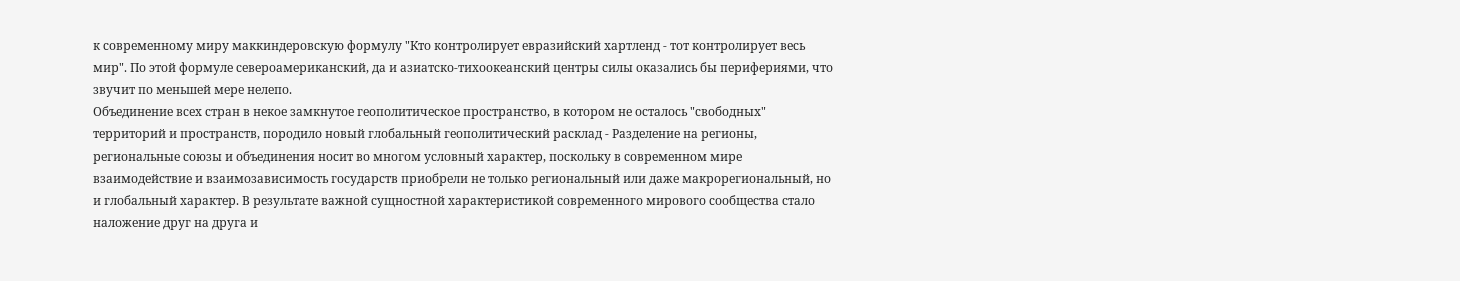к современному миру маккиндеровскую формулу "Кто контролирует евразийский хартленд - тот контролирует весь мир". По этой формуле североамериканский, да и азиатско-тихоокеанский центры силы оказались бы перифериями, что звучит по меньшей мере нелепо.
Объединение всех стран в некое замкнутое геополитическое пространство, в котором не осталось "свободных" территорий и пространств, породило новый глобальный геополитический расклад - Разделение на регионы, региональные союзы и объединения носит во многом условный характер, поскольку в современном мире взаимодействие и взаимозависимость государств приобрели не только региональный или даже макрорегиональный, но и глобальный характер. В результате важной сущностной характеристикой современного мирового сообщества стало наложение друг на друга и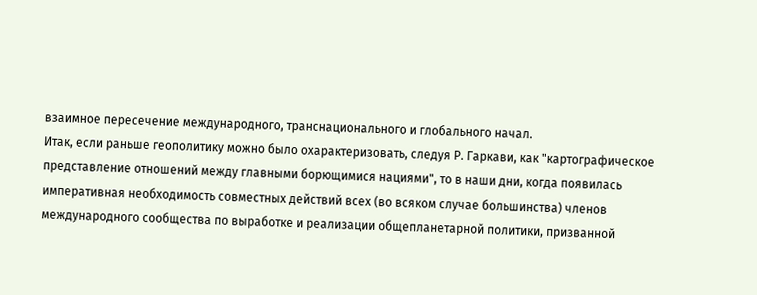взаимное пересечение международного, транснационального и глобального начал.
Итак, если раньше геополитику можно было охарактеризовать, следуя Р. Гаркави, как "картографическое представление отношений между главными борющимися нациями", то в наши дни, когда появилась императивная необходимость совместных действий всех (во всяком случае большинства) членов международного сообщества по выработке и реализации общепланетарной политики, призванной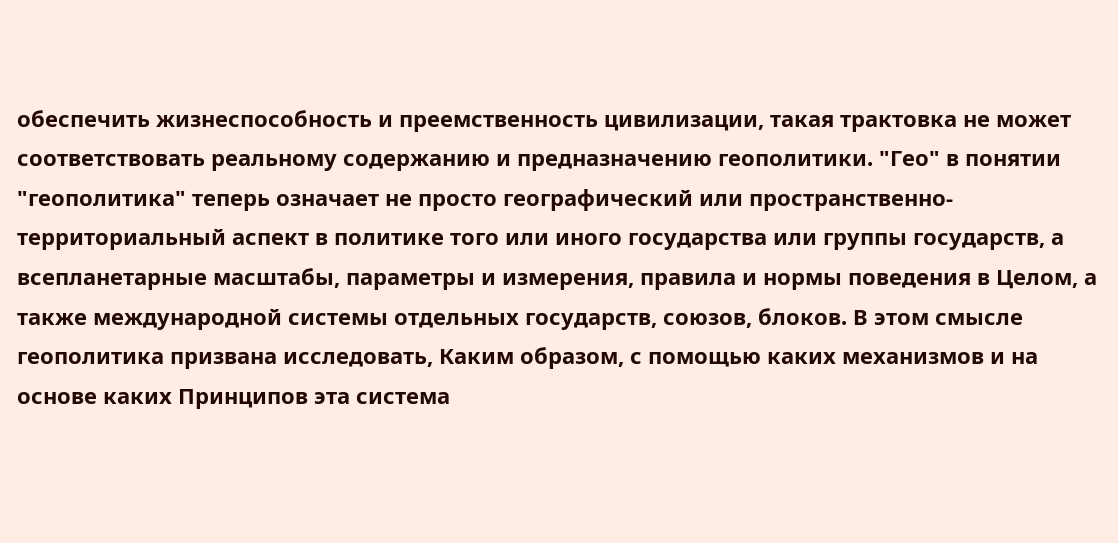обеспечить жизнеспособность и преемственность цивилизации, такая трактовка не может соответствовать реальному содержанию и предназначению геополитики. "Гео" в понятии "геополитика" теперь означает не просто географический или пространственно-территориальный аспект в политике того или иного государства или группы государств, а всепланетарные масштабы, параметры и измерения, правила и нормы поведения в Целом, а также международной системы отдельных государств, союзов, блоков. В этом смысле геополитика призвана исследовать, Каким образом, с помощью каких механизмов и на основе каких Принципов эта система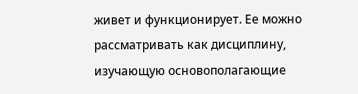живет и функционирует. Ее можно рассматривать как дисциплину, изучающую основополагающие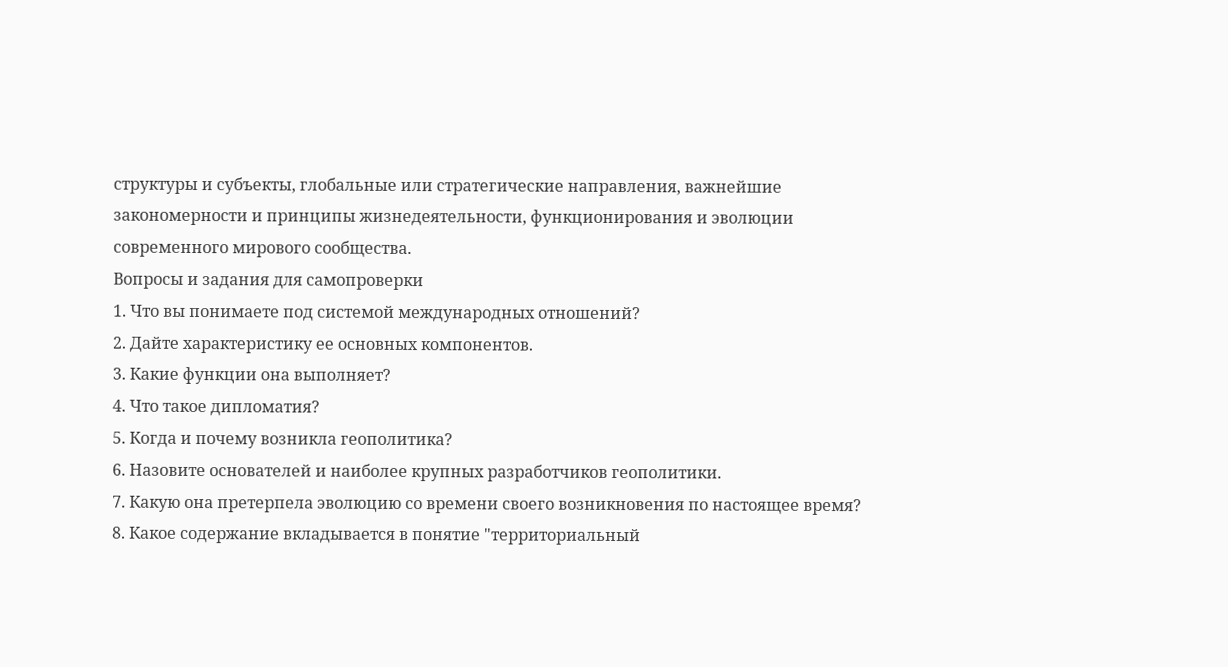структуры и субъекты, глобальные или стратегические направления, важнейшие закономерности и принципы жизнедеятельности, функционирования и эволюции современного мирового сообщества.
Вопросы и задания для самопроверки
1. Что вы понимаете под системой международных отношений?
2. Дайте характеристику ее основных компонентов.
3. Какие функции она выполняет?
4. Что такое дипломатия?
5. Когда и почему возникла геополитика?
6. Назовите основателей и наиболее крупных разработчиков геополитики.
7. Какую она претерпела эволюцию со времени своего возникновения по настоящее время?
8. Какое содержание вкладывается в понятие "территориальный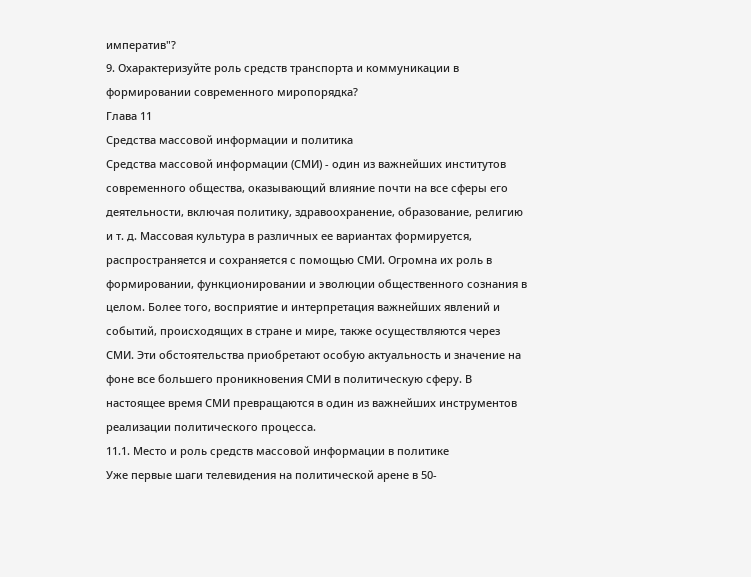императив"?
9. Охарактеризуйте роль средств транспорта и коммуникации в формировании современного миропорядка?
Глава 11
Средства массовой информации и политика
Средства массовой информации (СМИ) - один из важнейших институтов современного общества, оказывающий влияние почти на все сферы его деятельности, включая политику, здравоохранение, образование, религию и т. д. Массовая культура в различных ее вариантах формируется, распространяется и сохраняется с помощью СМИ. Огромна их роль в формировании, функционировании и эволюции общественного сознания в целом. Более того, восприятие и интерпретация важнейших явлений и событий, происходящих в стране и мире, также осуществляются через СМИ. Эти обстоятельства приобретают особую актуальность и значение на фоне все большего проникновения СМИ в политическую сферу. В настоящее время СМИ превращаются в один из важнейших инструментов реализации политического процесса.
11.1. Место и роль средств массовой информации в политике
Уже первые шаги телевидения на политической арене в 50-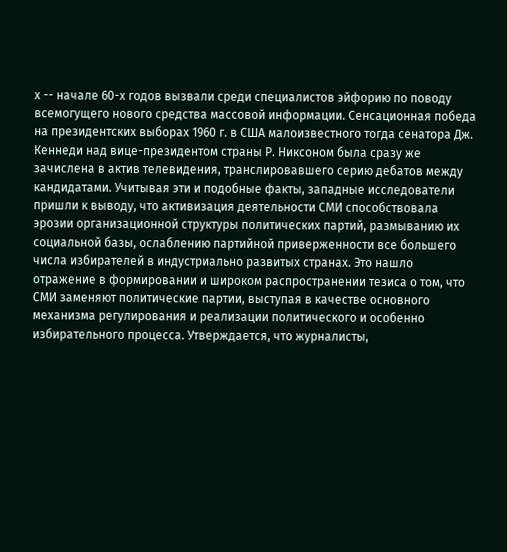х -- начале 60-х годов вызвали среди специалистов эйфорию по поводу всемогущего нового средства массовой информации. Сенсационная победа на президентских выборах 1960 г. в США малоизвестного тогда сенатора Дж. Кеннеди над вице-президентом страны Р. Никсоном была сразу же зачислена в актив телевидения, транслировавшего серию дебатов между кандидатами. Учитывая эти и подобные факты, западные исследователи пришли к выводу, что активизация деятельности СМИ способствовала эрозии организационной структуры политических партий, размыванию их социальной базы, ослаблению партийной приверженности все большего числа избирателей в индустриально развитых странах. Это нашло отражение в формировании и широком распространении тезиса о том, что СМИ заменяют политические партии, выступая в качестве основного механизма регулирования и реализации политического и особенно избирательного процесса. Утверждается, что журналисты,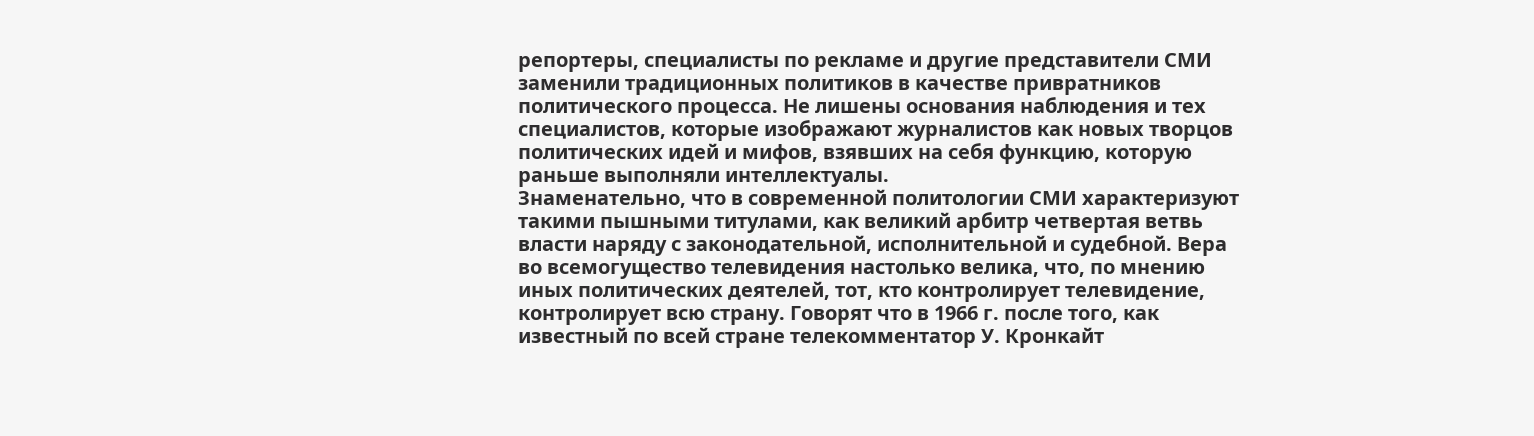репортеры, специалисты по рекламе и другие представители СМИ заменили традиционных политиков в качестве привратников политического процесса. Не лишены основания наблюдения и тех специалистов, которые изображают журналистов как новых творцов политических идей и мифов, взявших на себя функцию, которую раньше выполняли интеллектуалы.
Знаменательно, что в современной политологии СМИ характеризуют такими пышными титулами, как великий арбитр четвертая ветвь власти наряду с законодательной, исполнительной и судебной. Вера во всемогущество телевидения настолько велика, что, по мнению иных политических деятелей, тот, кто контролирует телевидение, контролирует всю страну. Говорят что в 1966 г. после того, как известный по всей стране телекомментатор У. Кронкайт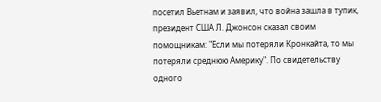посетил Вьетнам и заявил, что война зашла в тупик, президент США Л. Джонсон сказал своим помощникам: "Если мы потеряли Кронкайта, то мы потеряли среднюю Америку". По свидетельству одного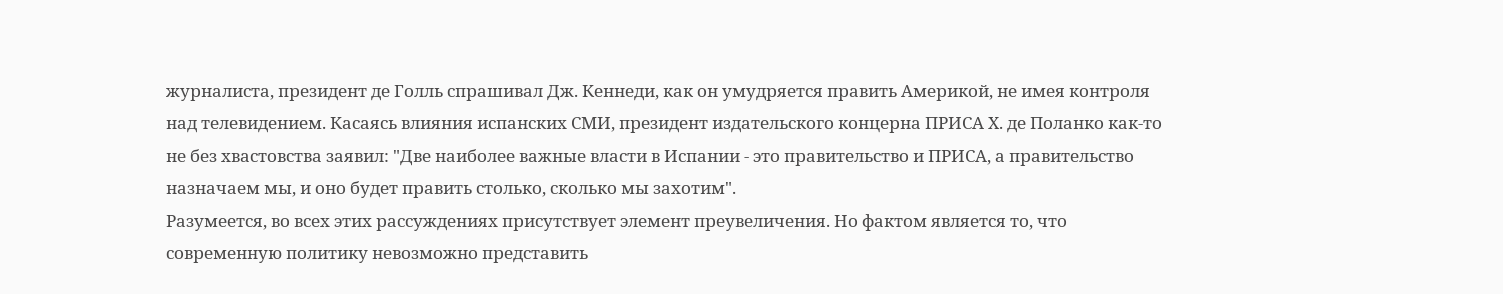журналиста, президент де Голль спрашивал Дж. Кеннеди, как он умудряется править Америкой, не имея контроля над телевидением. Касаясь влияния испанских СМИ, президент издательского концерна ПРИСА Х. де Поланко как-то не без хвастовства заявил: "Две наиболее важные власти в Испании - это правительство и ПРИСА, а правительство назначаем мы, и оно будет править столько, сколько мы захотим".
Разумеется, во всех этих рассуждениях присутствует элемент преувеличения. Но фактом является то, что современную политику невозможно представить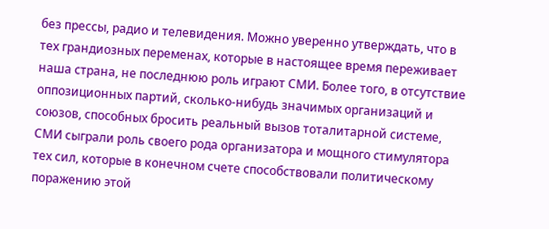без прессы, радио и телевидения. Можно уверенно утверждать, что в тех грандиозных переменах, которые в настоящее время переживает наша страна, не последнюю роль играют СМИ. Более того, в отсутствие оппозиционных партий, сколько-нибудь значимых организаций и союзов, способных бросить реальный вызов тоталитарной системе, СМИ сыграли роль своего рода организатора и мощного стимулятора тех сил, которые в конечном счете способствовали политическому поражению этой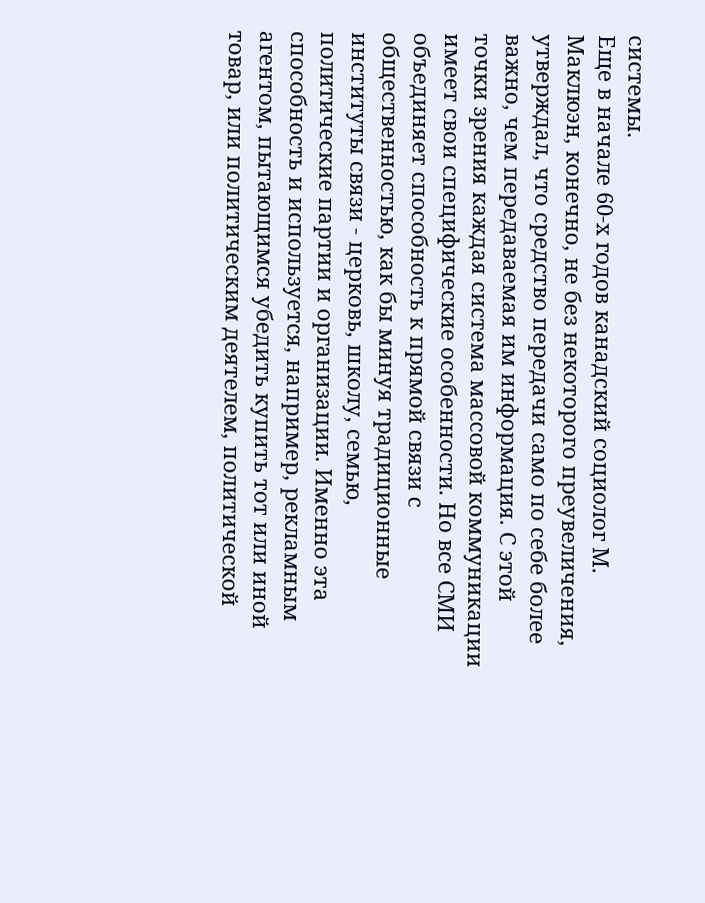системы.
Еще в начале 60-х годов канадский социолог М. Маклюэн, конечно, не без некоторого преувеличения, утверждал, что средство передачи само по себе более важно, чем передаваемая им информация. С этой точки зрения каждая система массовой коммуникации имеет свои специфические особенности. Но все СМИ объединяет способность к прямой связи с общественностью, как бы минуя традиционные институты связи - церковь, школу, семью, политические партии и организации. Именно эта способность и используется, например, рекламным агентом, пытающимся убедить купить тот или иной товар, или политическим деятелем, политической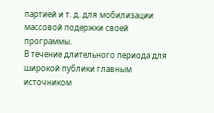партией и т. д. для мобилизации массовой подержки своей программы.
В течение длительного периода для широкой публики главным источником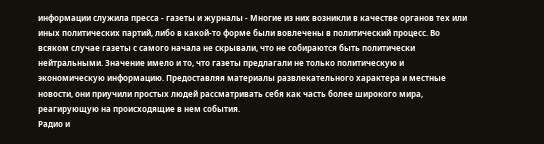информации служила пресса - газеты и журналы - Многие из них возникли в качестве органов тех или иных политических партий, либо в какой-то форме были вовлечены в политический процесс. Во всяком случае газеты с самого начала не скрывали, что не собираются быть политически нейтральными. Значение имело и то, что газеты предлагали не только политическую и экономическую информацию. Предоставляя материалы развлекательного характера и местные новости, они приучили простых людей рассматривать себя как часть более широкого мира, реагирующую на происходящие в нем события.
Радио и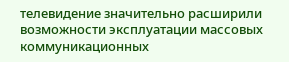телевидение значительно расширили возможности эксплуатации массовых коммуникационных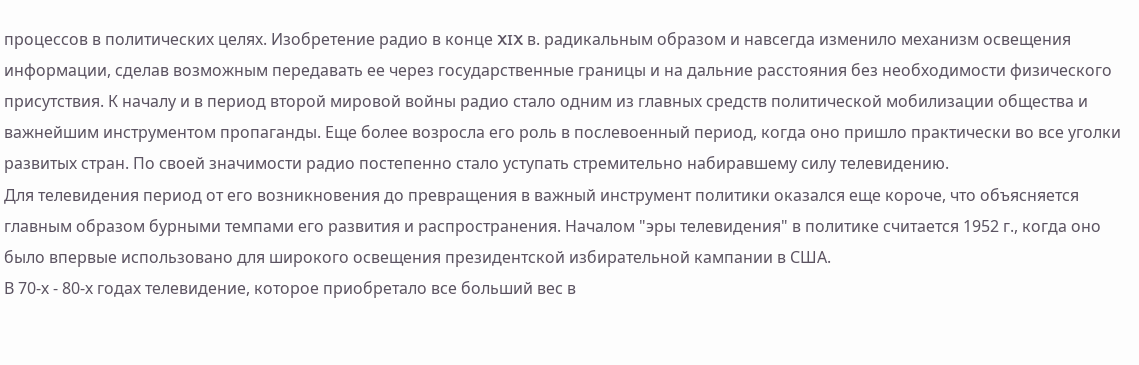процессов в политических целях. Изобретение радио в конце XIX в. радикальным образом и навсегда изменило механизм освещения информации, сделав возможным передавать ее через государственные границы и на дальние расстояния без необходимости физического присутствия. К началу и в период второй мировой войны радио стало одним из главных средств политической мобилизации общества и важнейшим инструментом пропаганды. Еще более возросла его роль в послевоенный период, когда оно пришло практически во все уголки развитых стран. По своей значимости радио постепенно стало уступать стремительно набиравшему силу телевидению.
Для телевидения период от его возникновения до превращения в важный инструмент политики оказался еще короче, что объясняется главным образом бурными темпами его развития и распространения. Началом "эры телевидения" в политике считается 1952 г., когда оно было впервые использовано для широкого освещения президентской избирательной кампании в США.
В 70-х - 80-х годах телевидение, которое приобретало все больший вес в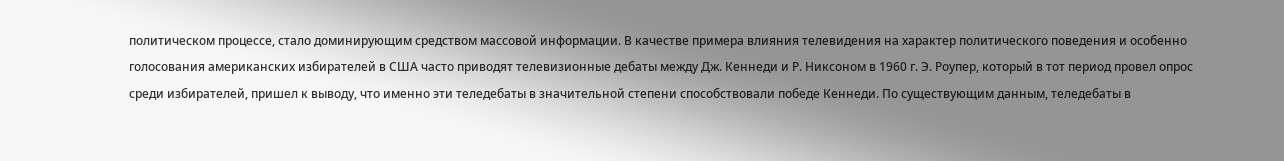политическом процессе, стало доминирующим средством массовой информации. В качестве примера влияния телевидения на характер политического поведения и особенно голосования американских избирателей в США часто приводят телевизионные дебаты между Дж. Кеннеди и Р. Никсоном в 1960 г. Э. Роупер, который в тот период провел опрос среди избирателей, пришел к выводу, что именно эти теледебаты в значительной степени способствовали победе Кеннеди. По существующим данным, теледебаты в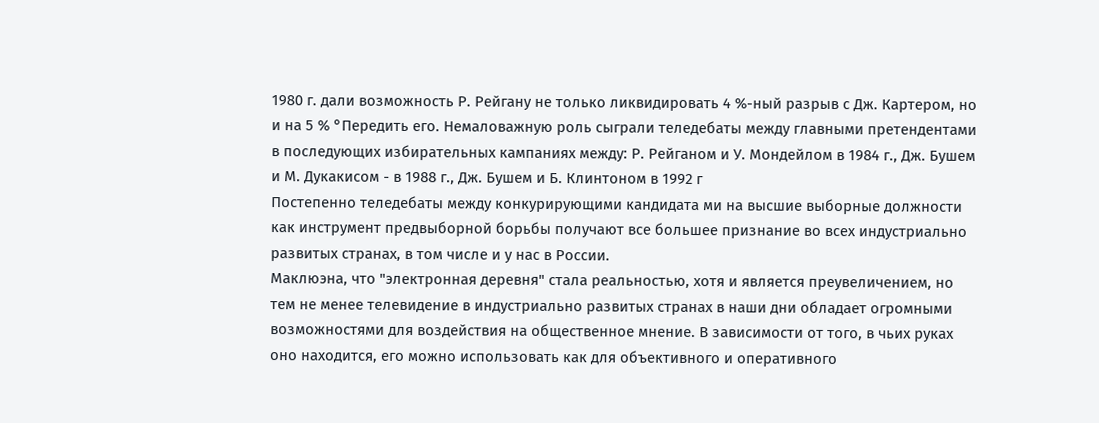1980 г. дали возможность Р. Рейгану не только ликвидировать 4 %-ный разрыв с Дж. Картером, но и на 5 % °Передить его. Немаловажную роль сыграли теледебаты между главными претендентами в последующих избирательных кампаниях между: Р. Рейганом и У. Мондейлом в 1984 г., Дж. Бушем и М. Дукакисом - в 1988 г., Дж. Бушем и Б. Клинтоном в 1992 г
Постепенно теледебаты между конкурирующими кандидата ми на высшие выборные должности как инструмент предвыборной борьбы получают все большее признание во всех индустриально развитых странах, в том числе и у нас в России.
Маклюэна, что "электронная деревня" стала реальностью, хотя и является преувеличением, но тем не менее телевидение в индустриально развитых странах в наши дни обладает огромными возможностями для воздействия на общественное мнение. В зависимости от того, в чьих руках оно находится, его можно использовать как для объективного и оперативного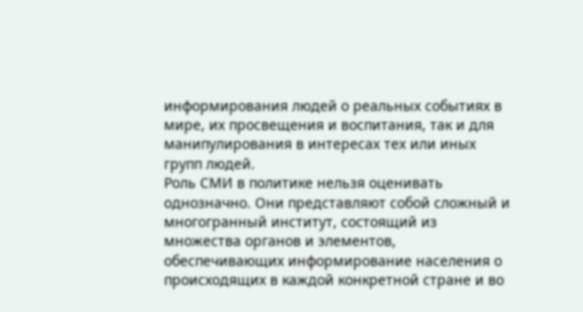информирования людей о реальных событиях в мире, их просвещения и воспитания, так и для манипулирования в интересах тех или иных групп людей.
Роль СМИ в политике нельзя оценивать однозначно. Они представляют собой сложный и многогранный институт, состоящий из множества органов и элементов, обеспечивающих информирование населения о происходящих в каждой конкретной стране и во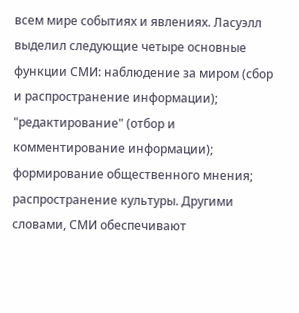всем мире событиях и явлениях. Ласуэлл выделил следующие четыре основные функции СМИ: наблюдение за миром (сбор и распространение информации); "редактирование" (отбор и комментирование информации); формирование общественного мнения; распространение культуры. Другими словами, СМИ обеспечивают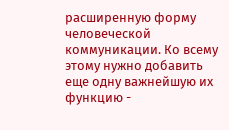расширенную форму человеческой коммуникации. Ко всему этому нужно добавить еще одну важнейшую их функцию -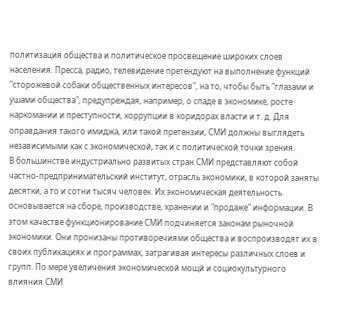политизация общества и политическое просвещение широких слоев населения. Пресса, радио, телевидение претендуют на выполнение функций "сторожевой собаки общественных интересов", на то, чтобы быть "глазами и ушами общества", предупреждая, например, о спаде в экономике, росте наркомании и преступности, коррупции в коридорах власти и т. д. Для оправдания такого имиджа, или такой претензии, СМИ должны выглядеть независимыми как с экономической, так и с политической точки зрения.
В большинстве индустриально развитых стран СМИ представляют собой частно-предпринимательский институт, отрасль экономики, в которой заняты десятки, а то и сотни тысяч человек. Их экономическая деятельность основывается на сборе, производстве, хранении и "продаже" информации. В этом качестве функционирование СМИ подчиняется законам рыночной экономики. Они пронизаны противоречиями общества и воспроизводят их в своих публикациях и программах, затрагивая интересы различных слоев и групп. По мере увеличения экономической мощй и социокультурного влияния СМИ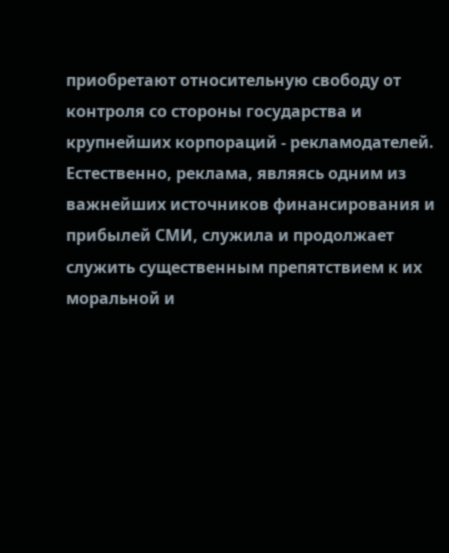приобретают относительную свободу от контроля со стороны государства и крупнейших корпораций - рекламодателей. Естественно, реклама, являясь одним из важнейших источников финансирования и прибылей СМИ, служила и продолжает служить существенным препятствием к их моральной и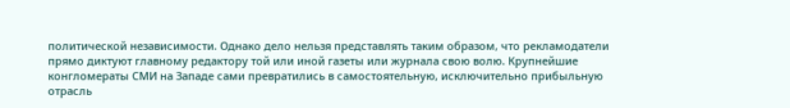политической независимости. Однако делo нельзя представлять таким образом, что рекламодатели прямо диктуют главному редактору той или иной газеты или журнала свою волю. Крупнейшие конгломераты СМИ на Западе сами превратились в самостоятельную, исключительно прибыльную отрасль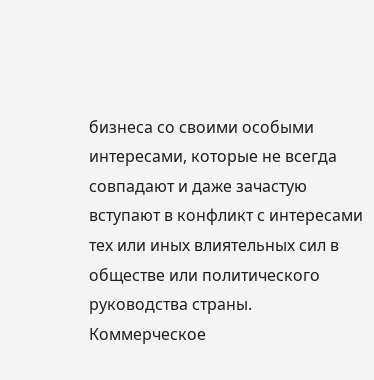бизнеса со своими особыми интересами, которые не всегда совпадают и даже зачастую вступают в конфликт с интересами тех или иных влиятельных сил в обществе или политического руководства страны.
Коммерческое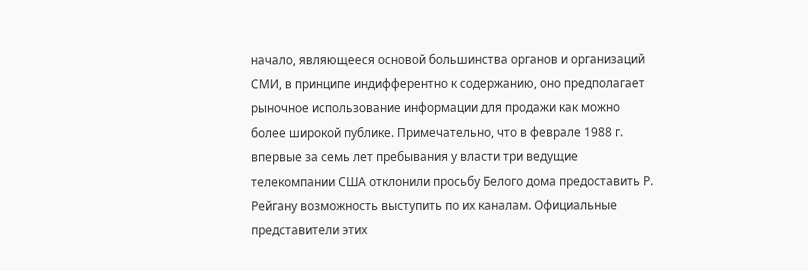начало, являющееся основой большинства органов и организаций СМИ, в принципе индифферентно к содержанию, оно предполагает рыночное использование информации для продажи как можно более широкой публике. Примечательно, что в феврале 1988 г. впервые за семь лет пребывания у власти три ведущие телекомпании США отклонили просьбу Белого дома предоставить Р. Рейгану возможность выступить по их каналам. Официальные представители этих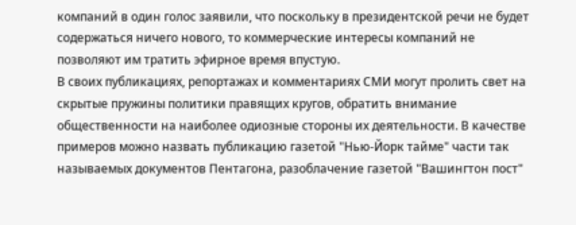компаний в один голос заявили, что поскольку в президентской речи не будет содержаться ничего нового, то коммерческие интересы компаний не позволяют им тратить эфирное время впустую.
В своих публикациях, репортажах и комментариях СМИ могут пролить свет на скрытые пружины политики правящих кругов, обратить внимание общественности на наиболее одиозные стороны их деятельности. В качестве примеров можно назвать публикацию газетой "Нью-Йорк тайме" части так называемых документов Пентагона, разоблачение газетой "Вашингтон пост"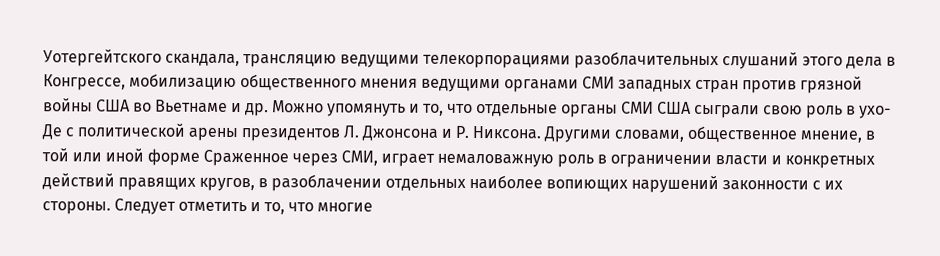Уотергейтского скандала, трансляцию ведущими телекорпорациями разоблачительных слушаний этого дела в Конгрессе, мобилизацию общественного мнения ведущими органами СМИ западных стран против грязной войны США во Вьетнаме и др. Можно упомянуть и то, что отдельные органы СМИ США сыграли свою роль в ухо-Де с политической арены президентов Л. Джонсона и Р. Никсона. Другими словами, общественное мнение, в той или иной форме Сраженное через СМИ, играет немаловажную роль в ограничении власти и конкретных действий правящих кругов, в разоблачении отдельных наиболее вопиющих нарушений законности с их стороны. Следует отметить и то, что многие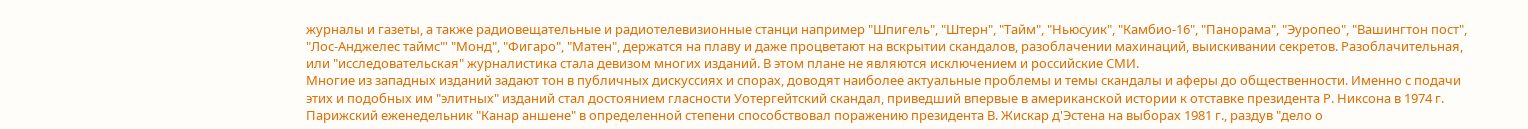журналы и газеты, а также радиовещательные и радиотелевизионные станци например "Шпигель", "Штерн", "Тайм", "Ньюсуик", "Камбио-16", "Панорама", "Эуропео", "Вашингтон пост", "Лос-Анджелес таймс"' "Монд", "Фигаро", "Матен", держатся на плаву и даже процветают на вскрытии скандалов, разоблачении махинаций, выискивании секретов. Разоблачительная, или "исследовательская" журналистика стала девизом многих изданий. В этом плане не являются исключением и российские СМИ.
Многие из западных изданий задают тон в публичных дискуссиях и спорах, доводят наиболее актуальные проблемы и темы скандалы и аферы до общественности. Именно с подачи этих и подобных им "элитных" изданий стал достоянием гласности Уотергейтский скандал, приведший впервые в американской истории к отставке президента Р. Никсона в 1974 г. Парижский еженедельник "Канар аншене" в определенной степени способствовал поражению президента В. Жискар д'Эстена на выборах 1981 г., раздув "дело о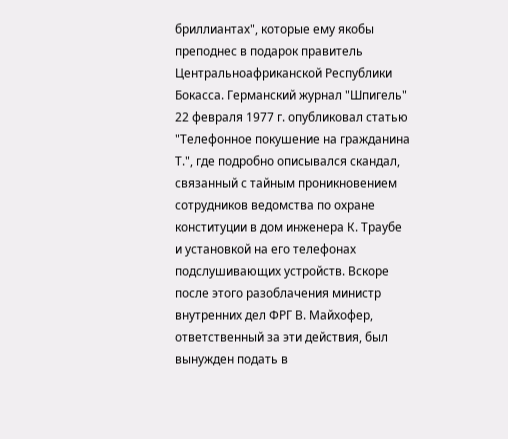бриллиантах", которые ему якобы преподнес в подарок правитель Центральноафриканской Республики Бокасса. Германский журнал "Шпигель" 22 февраля 1977 г. опубликовал статью "Телефонное покушение на гражданина Т.", где подробно описывался скандал, связанный с тайным проникновением сотрудников ведомства по охране конституции в дом инженера К. Траубе и установкой на его телефонах подслушивающих устройств. Вскоре после этого разоблачения министр внутренних дел ФРГ В. Майхофер, ответственный за эти действия, был вынужден подать в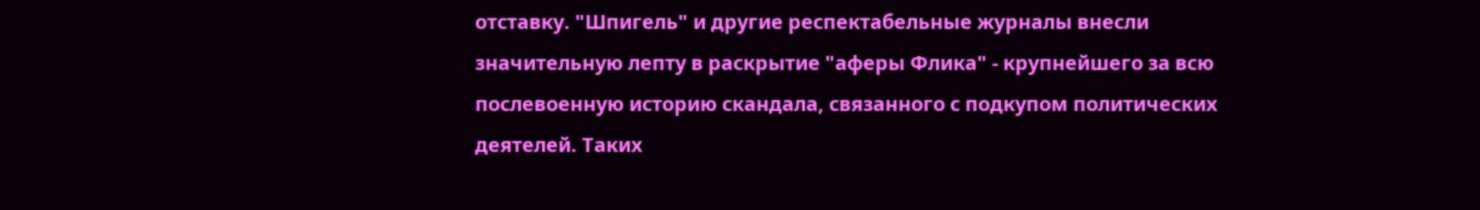отставку. "Шпигель" и другие респектабельные журналы внесли значительную лепту в раскрытие "аферы Флика" - крупнейшего за всю послевоенную историю скандала, связанного с подкупом политических деятелей. Таких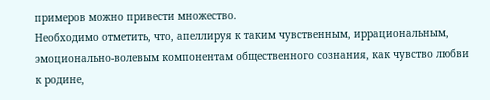примеров можно привести множество.
Необходимо отметить, что, апеллируя к таким чувственным, иррациональным, эмоционально-волевым компонентам общественного сознания, как чувство любви к родине,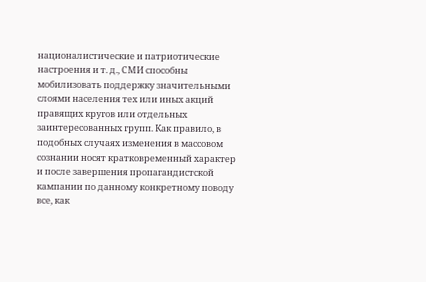националистические и патриотические настроения и т. д., СМИ способны мобилизовать поддержку значительными слоями населения тех или иных акций правящих кругов или отдельных заинтересованных групп. Как правило, в подобных случаях изменения в массовом сознании носят кратковременный характер и после завершения пропагандистской кампании по данному конкретному поводу все, как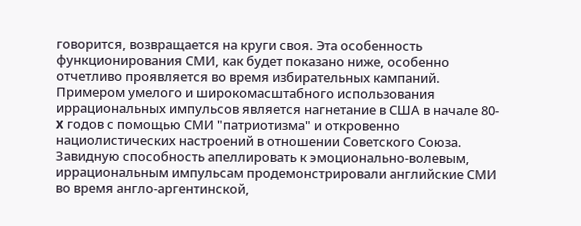говорится, возвращается на круги своя. Эта особенность функционирования СМИ, как будет показано ниже, особенно отчетливо проявляется во время избирательных кампаний. Примером умелого и широкомасштабного использования иррациональных импульсов является нагнетание в США в начале 80-x годов с помощью СМИ "патриотизма" и откровенно нациолистических настроений в отношении Советского Союза. Завидную способность апеллировать к эмоционально-волевым, иррациональным импульсам продемонстрировали английские СМИ во время англо-аргентинской,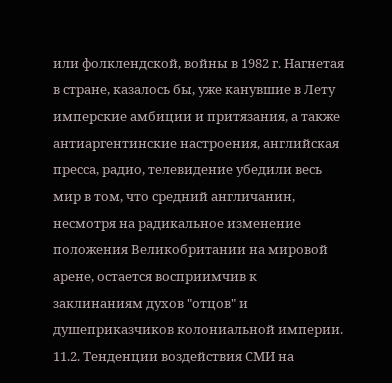или фолклендской, войны в 1982 г. Нагнетая в стране, казалось бы, уже канувшие в Лету имперские амбиции и притязания, а также антиаргентинские настроения, английская пресса, радио, телевидение убедили весь мир в том, что средний англичанин, несмотря на радикальное изменение положения Великобритании на мировой арене, остается восприимчив к заклинаниям духов "отцов" и душеприказчиков колониальной империи.
11.2. Тенденции воздействия СМИ на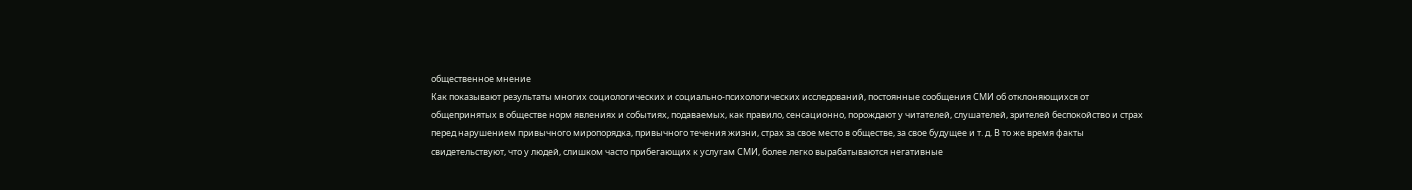общественное мнение
Как показывают результаты многих социологических и социально-психологических исследований, постоянные сообщения СМИ об отклоняющихся от общепринятых в обществе норм явлениях и событиях, подаваемых, как правило, сенсационно, порождают у читателей, слушателей, зрителей беспокойство и страх перед нарушением привычного миропорядка, привычного течения жизни, страх за свое место в обществе, за свое будущее и т. д. В то же время факты свидетельствуют, что у людей, слишком часто прибегающих к услугам СМИ, более легко вырабатываются негативные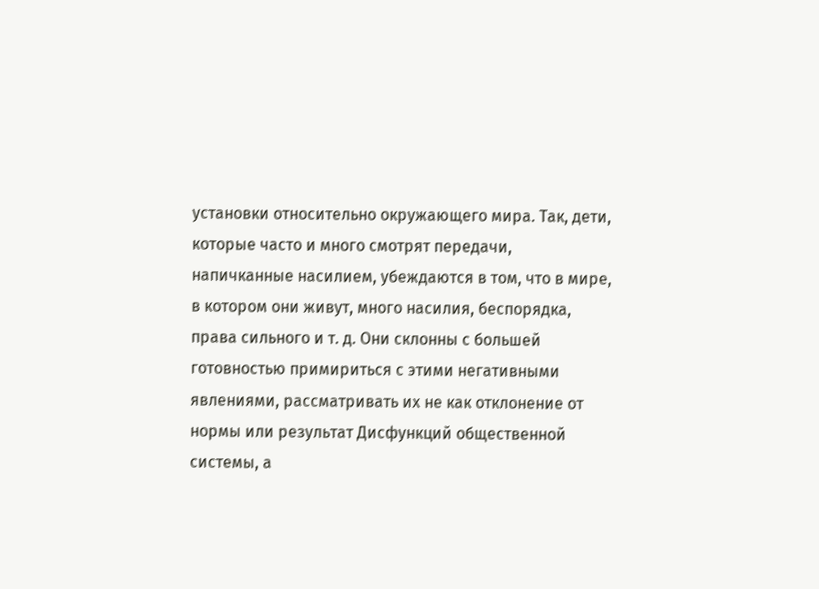установки относительно окружающего мира. Так, дети, которые часто и много смотрят передачи, напичканные насилием, убеждаются в том, что в мире, в котором они живут, много насилия, беспорядка, права сильного и т. д. Они склонны с большей готовностью примириться с этими негативными явлениями, рассматривать их не как отклонение от нормы или результат Дисфункций общественной системы, а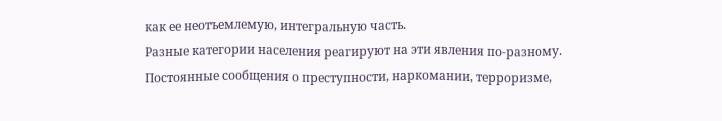как ее неотъемлемую, интегральную часть.
Разные категории населения реагируют на эти явления по-разному. Постоянные сообщения о преступности, наркомании, терроризме,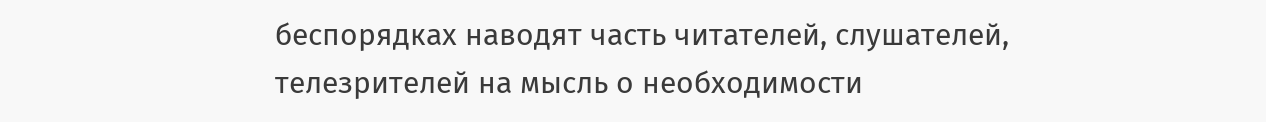беспорядках наводят часть читателей, слушателей, телезрителей на мысль о необходимости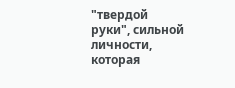"твердой руки", сильной личности, которая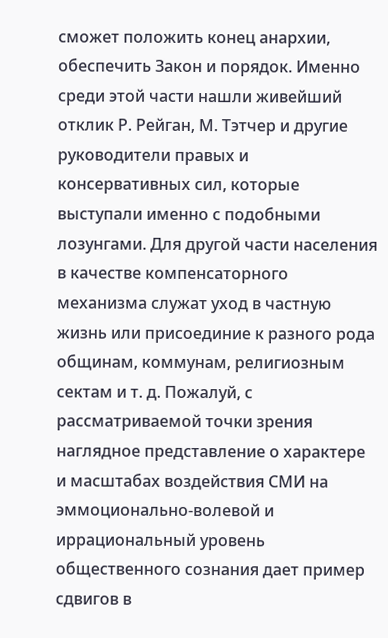сможет положить конец анархии, обеспечить Закон и порядок. Именно среди этой части нашли живейший отклик Р. Рейган, М. Тэтчер и другие руководители правых и консервативных сил, которые выступали именно с подобными лозунгами. Для другой части населения в качестве компенсаторного механизма служат уход в частную жизнь или присоединие к разного рода общинам, коммунам, религиозным сектам и т. д. Пожалуй, с рассматриваемой точки зрения наглядное представление о характере и масштабах воздействия СМИ на эммоционально-волевой и иррациональный уровень общественного сознания дает пример сдвигов в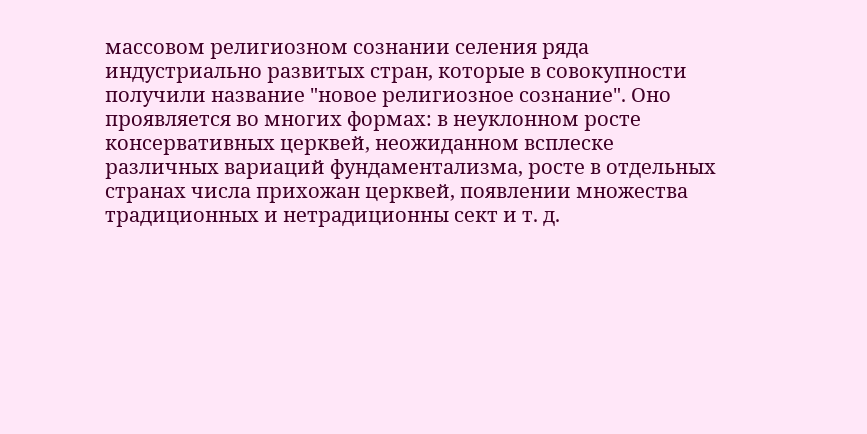массовом религиозном сознании селения ряда индустриально развитых стран, которые в совокупности получили название "новое религиозное сознание". Оно проявляется во многих формах: в неуклонном росте консервативных церквей, неожиданном всплеске различных вариаций фундаментализма, росте в отдельных странах числа прихожан церквей, появлении множества традиционных и нетрадиционны сект и т. д.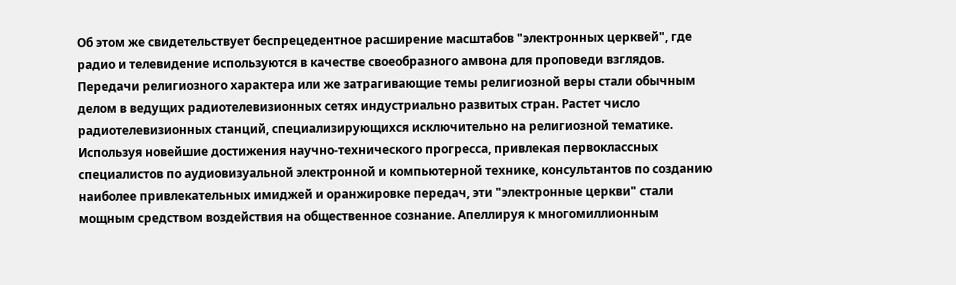Об этом же свидетельствует беспрецедентное расширение масштабов "электронных церквей", где радио и телевидение используются в качестве своеобразного амвона для проповеди взглядов. Передачи религиозного характера или же затрагивающие темы религиозной веры стали обычным делом в ведущих радиотелевизионных сетях индустриально развитых стран. Растет число радиотелевизионных станций, специализирующихся исключительно на религиозной тематике. Используя новейшие достижения научно-технического прогресса, привлекая первоклассных специалистов по аудиовизуальной электронной и компьютерной технике, консультантов по созданию наиболее привлекательных имиджей и оранжировке передач, эти "электронные церкви" стали мощным средством воздействия на общественное сознание. Апеллируя к многомиллионным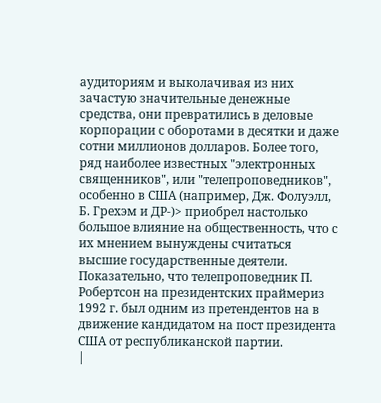аудиториям и выколачивая из них зачастую значительные денежные средства, они превратились в деловые корпорации с оборотами в десятки и даже сотни миллионов долларов. Более того, ряд наиболее известных "электронных священников", или "телепроповедников", особенно в США (например, Дж. Фолуэлл, Б. Грехэм и ДР-)> приобрел настолько большое влияние на общественность, что с их мнением вынуждены считаться высшие государственные деятели. Показательно, что телепроповедник П. Робертсон на президентских праймериз 1992 г. был одним из претендентов на в движение кандидатом на пост президента США от республиканской партии.
|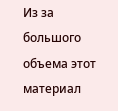Из за большого объема этот материал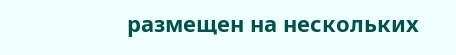размещен на нескольких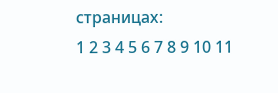страницах:
1 2 3 4 5 6 7 8 9 10 11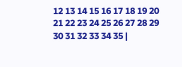12 13 14 15 16 17 18 19 20 21 22 23 24 25 26 27 28 29 30 31 32 33 34 35 |